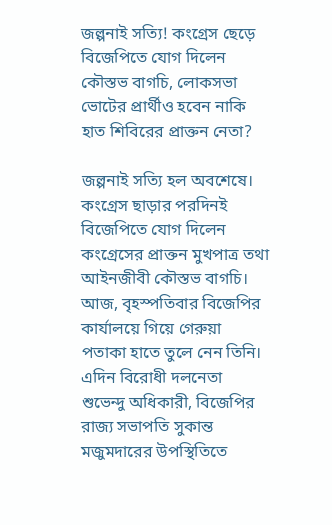জল্পনাই সত্যি! কংগ্রেস ছেড়ে বিজেপিতে যোগ দিলেন কৌস্তভ বাগচি, লোকসভা ভোটের প্রার্থীও হবেন নাকি হাত শিবিরের প্রাক্তন নেতা?

জল্পনাই সত্যি হল অবশেষে। কংগ্রেস ছাড়ার পরদিনই বিজেপিতে যোগ দিলেন কংগ্রেসের প্রাক্তন মুখপাত্র তথা আইনজীবী কৌস্তভ বাগচি। আজ, বৃহস্পতিবার বিজেপির কার্যালয়ে গিয়ে গেরুয়া পতাকা হাতে তুলে নেন তিনি। এদিন বিরোধী দলনেতা শুভেন্দু অধিকারী, বিজেপির রাজ্য সভাপতি সুকান্ত মজুমদারের উপস্থিতিতে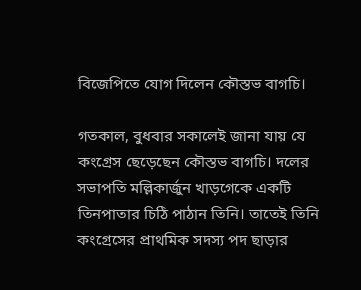বিজেপিতে যোগ দিলেন কৌস্তভ বাগচি।

গতকাল, বুধবার সকালেই জানা যায় যে কংগ্রেস ছেড়েছেন কৌস্তভ বাগচি। দলের সভাপতি মল্লিকার্জুন খাড়গেকে একটি তিনপাতার চিঠি পাঠান তিনি। তাতেই তিনি কংগ্রেসের প্রাথমিক সদস্য পদ ছাড়ার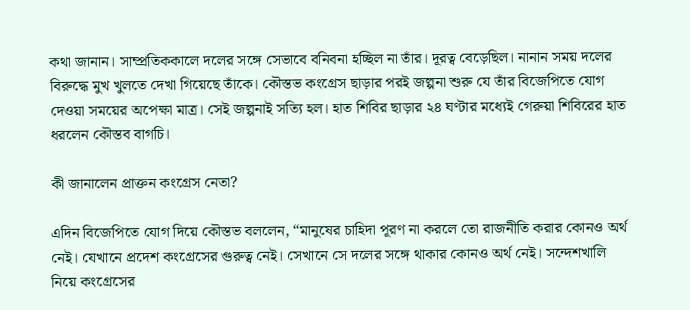কথা জানান। সাম্প্রতিককালে দলের সঙ্গে সেভাবে বনিবনা হচ্ছিল না তাঁর। দূরত্ব বেড়েছিল। নানান সময় দলের বিরুদ্ধে মুখ খুলতে দেখা গিয়েছে তাঁকে। কৌস্তভ কংগ্রেস ছাড়ার পরই জল্পনা শুরু যে তাঁর বিজেপিতে যোগ দেওয়া সময়ের অপেক্ষা মাত্র। সেই জল্পনাই সত্যি হল। হাত শিবির ছাড়ার ২৪ ঘণ্টার মধ্যেই গেরুয়া শিবিরের হাত ধরলেন কৌস্তব বাগচি।

কী জানালেন প্রাক্তন কংগ্রেস নেতা?

এদিন বিজেপিতে যোগ দিয়ে কৌস্তভ বললেন, “মানুষের চাহিদা পূরণ না করলে তো রাজনীতি করার কোনও অর্থ নেই। যেখানে প্রদেশ কংগ্রেসের গুরুত্ব নেই। সেখানে সে দলের সঙ্গে থাকার কোনও অর্থ নেই। সন্দেশখালি নিয়ে কংগ্রেসের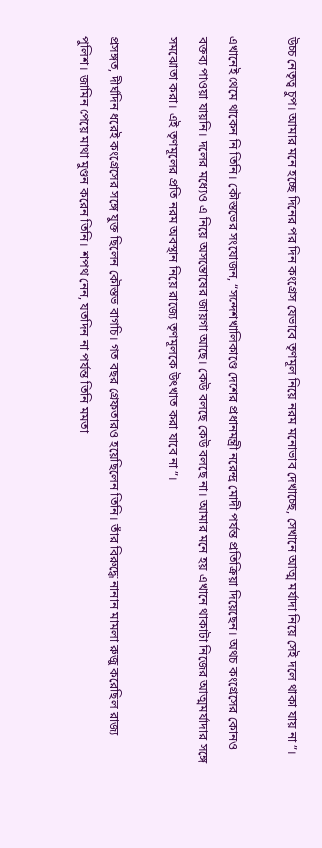উচ্চ নেতৃত্ব চুপ। আমার মনে হচ্ছে দিনের পর দিন কংগ্রেস যেভাবে তৃণমূল নিয়ে নরম মনোভাব দেখাচ্ছে, সেখানে আত্ম মর্যাদা নিয়ে সেই দলে থাকা যায় না”।

এখানেই থেমে থাকেন নি তিনি। কৌস্তভের সংযোজন, “সন্দেশখালিকাণ্ডে দেশের প্রধানমন্ত্রী নরেন্দ্র মোদী পর্যন্ত প্রতিক্রিয়া দিয়েছেন। অথচ কংগ্রেসের কোনও বক্তব্য পাওয়া যায়নি। দলের মধ্যেও এ নিয়ে অসন্তোষের জায়গা আছে। কেউ বলছে কেউ বলছে না। আমার মনে হয় এখানে থাকাটা নিজের আত্মমর্যাদার সঙ্গে সমঝোতা করা। এই তৃণমূলের প্রতি নরম অবস্থান নিয়ে রাজ্যে তৃণমূলকে উৎখাত করা যাবে না”।

প্রসঙ্গত, দীর্ঘদিন ধরেই কংগ্রেসের সঙ্গে যুক্ত ছিলেন কৌস্তভ বাগচি। গত বছর গ্রেফতারও হয়েছিলেন তিনি। তাঁর বিরুদ্ধে নানান মামলা রুজু করেছিল রাজ্য পুলিশ। জামিন পেয়ে মাথা মুণ্ডন করেন তিনি। শপথ নেন, যতদিন না পর্যন্ত তিনি মমতা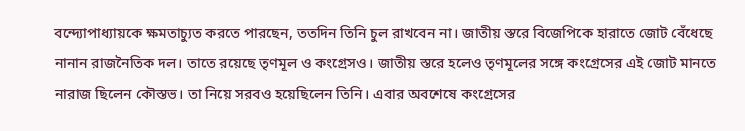বন্দ্যোপাধ্যায়কে ক্ষমতাচ্যুত করতে পারছেন, ততদিন তিনি চুল রাখবেন না। জাতীয় স্তরে বিজেপিকে হারাতে জোট বেঁধেছে নানান রাজনৈতিক দল। তাতে রয়েছে তৃণমূল ও কংগ্রেসও। জাতীয় স্তরে হলেও তৃণমূলের সঙ্গে কংগ্রেসের এই জোট মানতে নারাজ ছিলেন কৌস্তভ। তা নিয়ে সরবও হয়েছিলেন তিনি। এবার অবশেষে কংগ্রেসের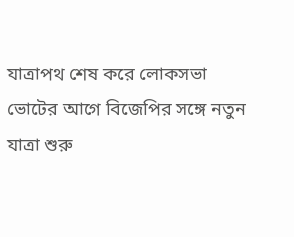যাত্রাপথ শেষ করে লোকসভা ভোটের আগে বিজেপির সঙ্গে নতুন যাত্রা শুরু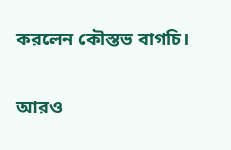করলেন কৌস্তভ বাগচি।

আরও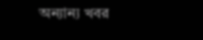অন্যান্য খবর